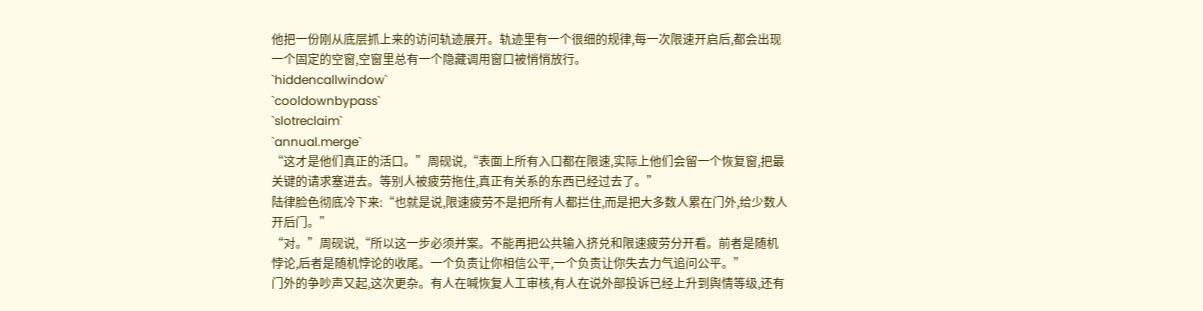他把一份刚从底层抓上来的访问轨迹展开。轨迹里有一个很细的规律,每一次限速开启后,都会出现一个固定的空窗,空窗里总有一个隐藏调用窗口被悄悄放行。
`hiddencallwindow`
`cooldownbypass`
`slotreclaim`
`annual.merge`
“这才是他们真正的活口。”周砚说,“表面上所有入口都在限速,实际上他们会留一个恢复窗,把最关键的请求塞进去。等别人被疲劳拖住,真正有关系的东西已经过去了。”
陆律脸色彻底冷下来:“也就是说,限速疲劳不是把所有人都拦住,而是把大多数人累在门外,给少数人开后门。”
“对。”周砚说,“所以这一步必须并案。不能再把公共输入挤兑和限速疲劳分开看。前者是随机悖论,后者是随机悖论的收尾。一个负责让你相信公平,一个负责让你失去力气追问公平。”
门外的争吵声又起,这次更杂。有人在喊恢复人工审核,有人在说外部投诉已经上升到舆情等级,还有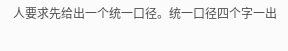人要求先给出一个统一口径。统一口径四个字一出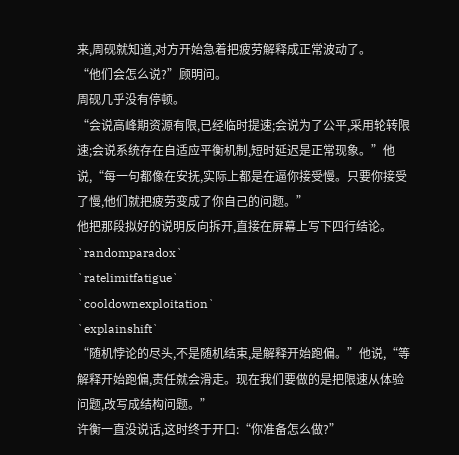来,周砚就知道,对方开始急着把疲劳解释成正常波动了。
“他们会怎么说?”顾明问。
周砚几乎没有停顿。
“会说高峰期资源有限,已经临时提速;会说为了公平,采用轮转限速;会说系统存在自适应平衡机制,短时延迟是正常现象。”他说,“每一句都像在安抚,实际上都是在逼你接受慢。只要你接受了慢,他们就把疲劳变成了你自己的问题。”
他把那段拟好的说明反向拆开,直接在屏幕上写下四行结论。
`randomparadox`
`ratelimitfatigue`
`cooldownexploitation`
`explainshift`
“随机悖论的尽头,不是随机结束,是解释开始跑偏。”他说,“等解释开始跑偏,责任就会滑走。现在我们要做的是把限速从体验问题,改写成结构问题。”
许衡一直没说话,这时终于开口:“你准备怎么做?”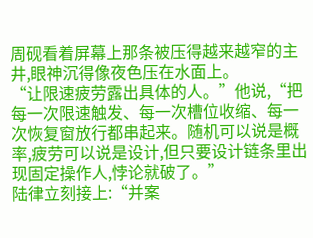周砚看着屏幕上那条被压得越来越窄的主井,眼神沉得像夜色压在水面上。
“让限速疲劳露出具体的人。”他说,“把每一次限速触发、每一次槽位收缩、每一次恢复窗放行都串起来。随机可以说是概率,疲劳可以说是设计,但只要设计链条里出现固定操作人,悖论就破了。”
陆律立刻接上:“并案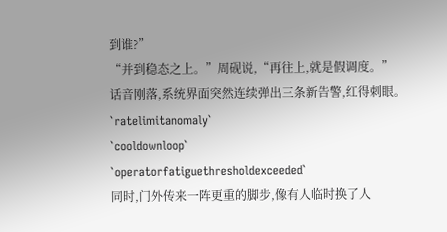到谁?”
“并到稳态之上。”周砚说,“再往上,就是假调度。”
话音刚落,系统界面突然连续弹出三条新告警,红得刺眼。
`ratelimitanomaly`
`cooldownloop`
`operatorfatiguethresholdexceeded`
同时,门外传来一阵更重的脚步,像有人临时换了人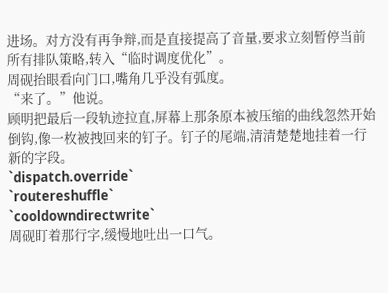进场。对方没有再争辩,而是直接提高了音量,要求立刻暂停当前所有排队策略,转入“临时调度优化”。
周砚抬眼看向门口,嘴角几乎没有弧度。
“来了。”他说。
顾明把最后一段轨迹拉直,屏幕上那条原本被压缩的曲线忽然开始倒钩,像一枚被拽回来的钉子。钉子的尾端,清清楚楚地挂着一行新的字段。
`dispatch.override`
`routereshuffle`
`cooldowndirectwrite`
周砚盯着那行字,缓慢地吐出一口气。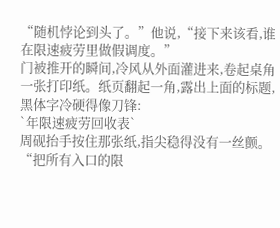“随机悖论到头了。”他说,“接下来该看,谁在限速疲劳里做假调度。”
门被推开的瞬间,冷风从外面灌进来,卷起桌角一张打印纸。纸页翻起一角,露出上面的标题,黑体字冷硬得像刀锋:
`年限速疲劳回收表`
周砚抬手按住那张纸,指尖稳得没有一丝颤。
“把所有入口的限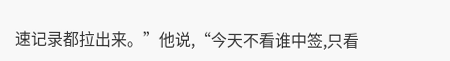速记录都拉出来。”他说,“今天不看谁中签,只看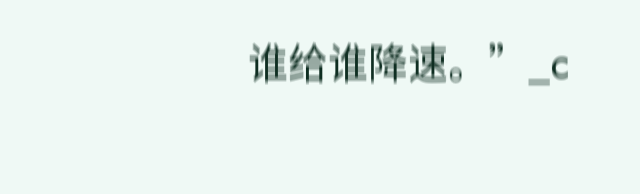谁给谁降速。”_c